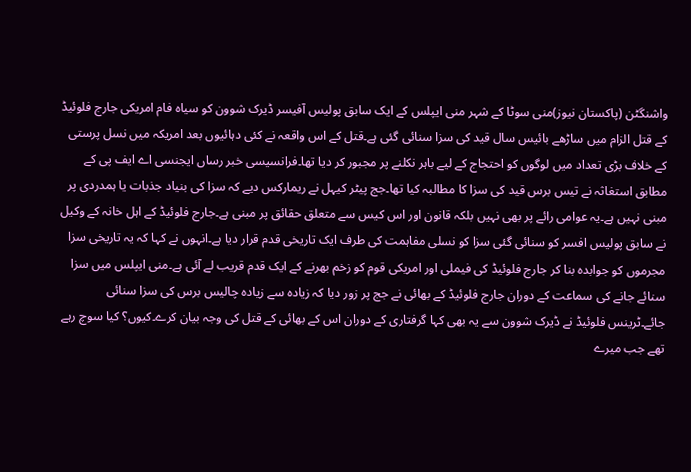واشنگٹن (پاکستان نیوز)منی سوٹا کے شہر منی ایپلس کے ایک سابق پولیس آفیسر ڈیرک شوون کو سیاہ فام امریکی جارج فلوئیڈ کے قتل الزام میں ساڑھے بائیس سال قید کی سزا سنائی گئی ہے۔قتل کے اس واقعہ نے کئی دہائیوں بعد امریکہ میں نسل پرستی کے خلاف بڑی تعداد میں لوگوں کو احتجاج کے لیے باہر نکلنے پر مجبور کر دیا تھا۔فرانسیسی خبر رساں ایجنسی اے ایف پی کے مطابق استغاثہ نے تیس برس قید کی سزا کا مطالبہ کیا تھا۔جج پیٹر کیہل نے ریمارکس دیے کہ سزا کی بنیاد جذبات یا ہمدردی پر مبنی نہیں ہے۔یہ عوامی رائے پر بھی نہیں بلکہ قانون اور اس کیس سے متعلق حقائق پر مبنی ہے۔جارج فلوئیڈ کے اہل خانہ کے وکیل نے سابق پولیس افسر کو سنائی گئی سزا کو نسلی مفاہمت کی طرف ایک تاریخی قدم قرار دیا ہے۔انہوں نے کہا کہ یہ تاریخی سزا مجرموں کو جوابدہ بنا کر جارج فلوئیڈ کی فیملی اور امریکی قوم کو زخم بھرنے کے ایک قدم قریب لے آئی ہے۔منی ایپلس میں سزا سنائے جانے کی سماعت کے دوران جارج فلوئیڈ کے بھائی نے جج پر زور دیا کہ زیادہ سے زیادہ چالیس برس کی سزا سنائی جائے۔ٹرینس فلوئیڈ نے ڈیرک شوون سے یہ بھی کہا گرفتاری کے دوران اس کے بھائی کے قتل کی وجہ بیان کرے۔کیوں؟ کیا سوچ رہے تھے جب میرے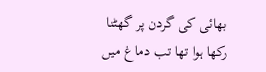بھائی کی گردن پر گھٹنا رکھا ہوا تھا تب دماغ میں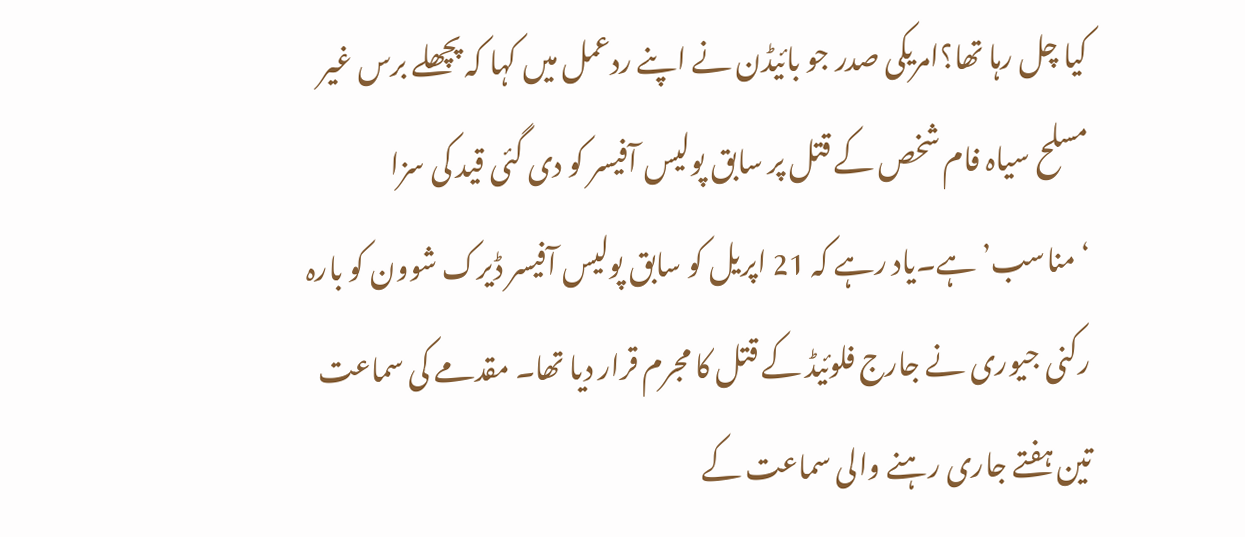کیا چل رہا تھا؟امریکی صدر جو بائیڈن نے اپنے ردعمل میں کہا کہ پچھلے برس غیر مسلح سیاہ فام شخص کے قتل پر سابق پولیس آفیسر کو دی گئی قید کی سزا ‘مناسب’ ہے۔یاد رہے کہ 21 اپریل کو سابق پولیس آفیسر ڈیرک شوون کو بارہ رکنی جیوری نے جارج فلوئیڈ کے قتل کا مجرم قرار دیا تھا۔ مقدمے کی سماعت تین ہفتے جاری رہنے والی سماعت کے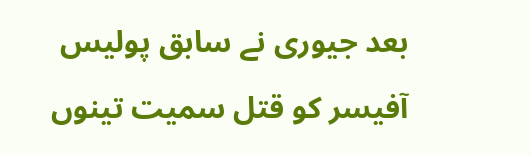بعد جیوری نے سابق پولیس آفیسر کو قتل سمیت تینوں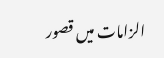الزامات میں قصور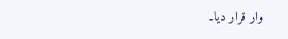وار قرار دیا۔